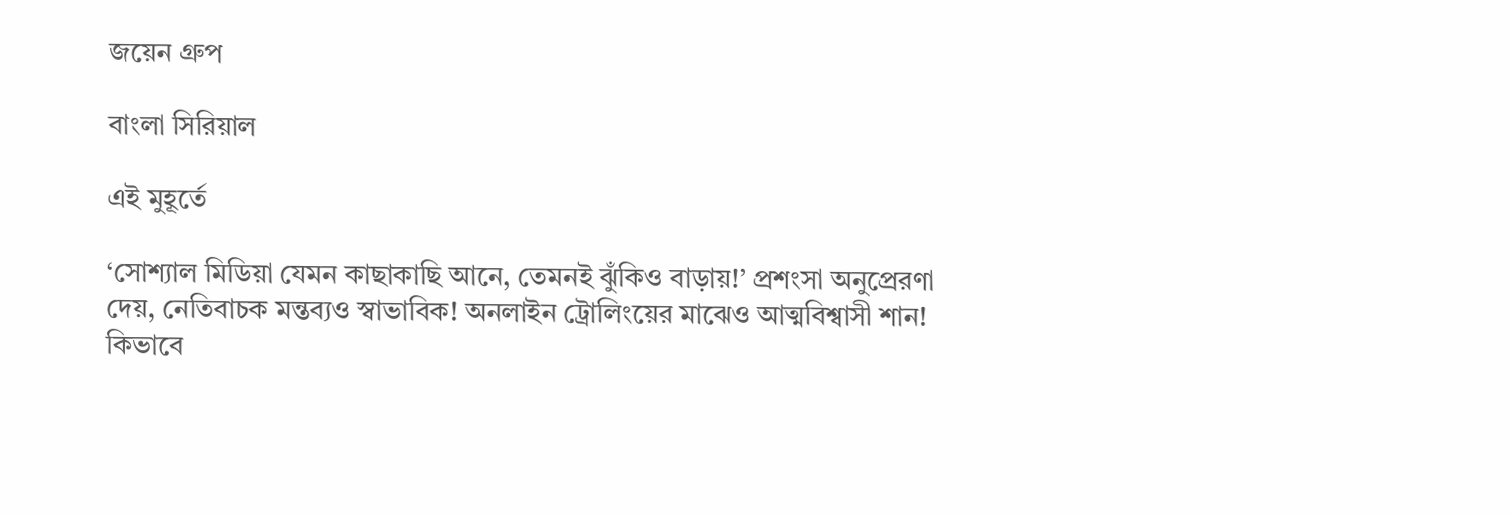জয়েন গ্রুপ

বাংলা সিরিয়াল

এই মুহূর্তে

‘সোশ্যাল মিডিয়া যেমন কাছাকাছি আনে, তেমনই ঝুঁকিও বাড়ায়!’ প্রশংসা অনুপ্রেরণা দেয়, নেতিবাচক মন্তব্যও স্বাভাবিক! অনলাইন ট্রোলিংয়ের মাঝেও আত্মবিশ্বাসী শান! কিভাবে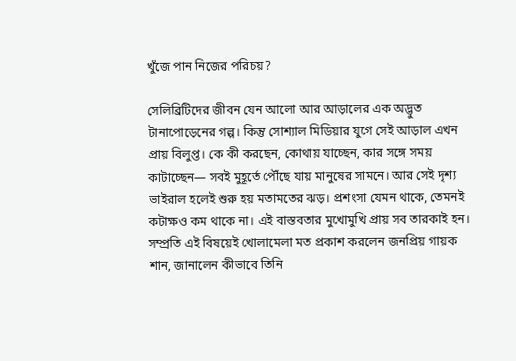খুঁজে পান নিজের পরিচয়?

সেলিব্রিটিদের জীবন যেন আলো আর আড়ালের এক অদ্ভুত টানাপোড়েনের গল্প। কিন্তু সোশ্যাল মিডিয়ার যুগে সেই আড়াল এখন প্রায় বিলুপ্ত। কে কী করছেন, কোথায় যাচ্ছেন, কার সঙ্গে সময় কাটাচ্ছেন— সবই মুহূর্তে পৌঁছে যায় মানুষের সামনে। আর সেই দৃশ্য ভাইরাল হলেই শুরু হয় মতামতের ঝড়। প্রশংসা যেমন থাকে, তেমনই কটাক্ষও কম থাকে না। এই বাস্তবতার মুখোমুখি প্রায় সব তারকাই হন। সম্প্রতি এই বিষয়েই খোলামেলা মত প্রকাশ করলেন জনপ্রিয় গায়ক শান, জানালেন কীভাবে তিনি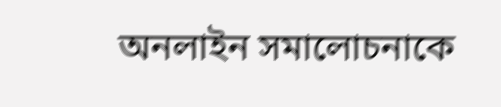অনলাইন সমালোচনাকে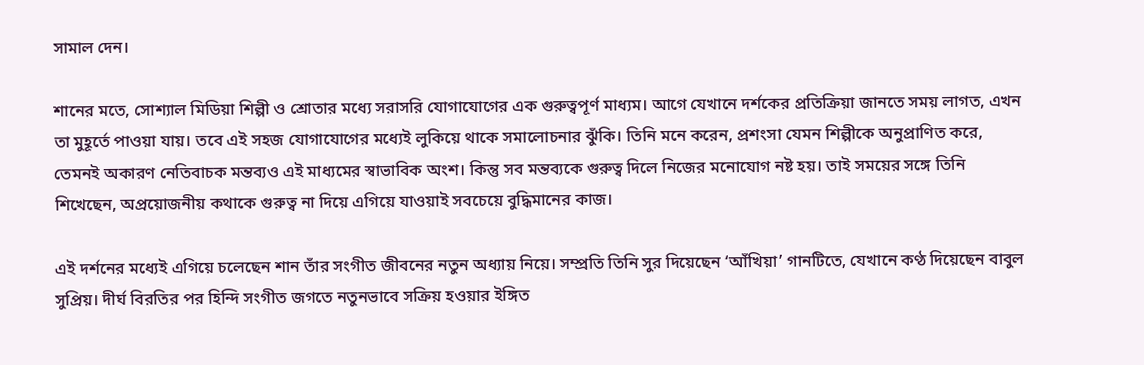সামাল দেন।

শানের মতে, সোশ্যাল মিডিয়া শিল্পী ও শ্রোতার মধ্যে সরাসরি যোগাযোগের এক গুরুত্বপূর্ণ মাধ্যম। আগে যেখানে দর্শকের প্রতিক্রিয়া জানতে সময় লাগত, এখন তা মুহূর্তে পাওয়া যায়। তবে এই সহজ যোগাযোগের মধ্যেই লুকিয়ে থাকে সমালোচনার ঝুঁকি। তিনি মনে করেন, প্রশংসা যেমন শিল্পীকে অনুপ্রাণিত করে, তেমনই অকারণ নেতিবাচক মন্তব্যও এই মাধ্যমের স্বাভাবিক অংশ। কিন্তু সব মন্তব্যকে গুরুত্ব দিলে নিজের মনোযোগ নষ্ট হয়। তাই সময়ের সঙ্গে তিনি শিখেছেন, অপ্রয়োজনীয় কথাকে গুরুত্ব না দিয়ে এগিয়ে যাওয়াই সবচেয়ে বুদ্ধিমানের কাজ।

এই দর্শনের মধ্যেই এগিয়ে চলেছেন শান তাঁর সংগীত জীবনের নতুন অধ্যায় নিয়ে। সম্প্রতি তিনি সুর দিয়েছেন ‘আঁখিয়া’ গানটিতে, যেখানে কণ্ঠ দিয়েছেন বাবুল সুপ্রিয়। দীর্ঘ বিরতির পর হিন্দি সংগীত জগতে নতুনভাবে সক্রিয় হওয়ার ইঙ্গিত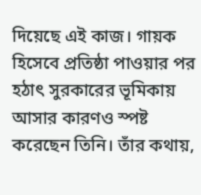দিয়েছে এই কাজ। গায়ক হিসেবে প্রতিষ্ঠা পাওয়ার পর হঠাৎ সুরকারের ভূমিকায় আসার কারণও স্পষ্ট করেছেন তিনি। তাঁর কথায়,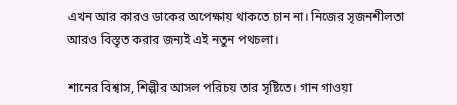এখন আর কারও ডাকের অপেক্ষায় থাকতে চান না। নিজের সৃজনশীলতা আরও বিস্তৃত করার জন্যই এই নতুন পথচলা।

শানের বিশ্বাস, শিল্পীর আসল পরিচয় তার সৃষ্টিতে। গান গাওয়া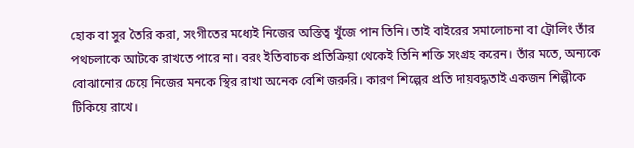হোক বা সুর তৈরি করা, সংগীতের মধ্যেই নিজের অস্তিত্ব খুঁজে পান তিনি। তাই বাইরের সমালোচনা বা ট্রোলিং তাঁর পথচলাকে আটকে রাখতে পারে না। বরং ইতিবাচক প্রতিক্রিয়া থেকেই তিনি শক্তি সংগ্রহ করেন। তাঁর মতে, অন্যকে বোঝানোর চেয়ে নিজের মনকে স্থির রাখা অনেক বেশি জরুরি। কারণ শিল্পের প্রতি দায়বদ্ধতাই একজন শিল্পীকে টিকিয়ে রাখে।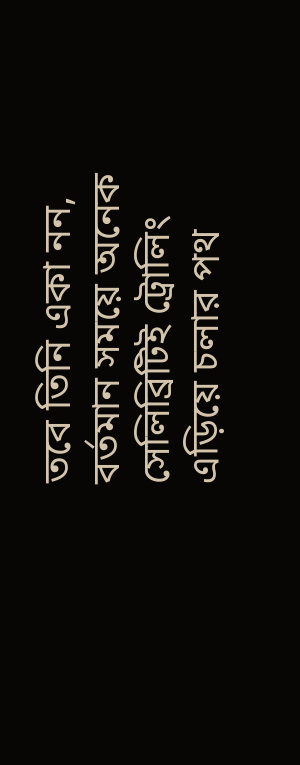তবে তিনি একা নন, বর্তমান সময়ে অনেক সেলিব্রিটিই ট্রোলিং এড়িয়ে চলার পথ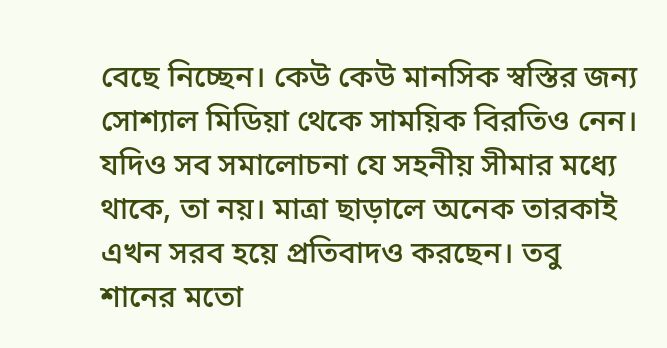বেছে নিচ্ছেন। কেউ কেউ মানসিক স্বস্তির জন্য সোশ্যাল মিডিয়া থেকে সাময়িক বিরতিও নেন। যদিও সব সমালোচনা যে সহনীয় সীমার মধ্যে থাকে, তা নয়। মাত্রা ছাড়ালে অনেক তারকাই এখন সরব হয়ে প্রতিবাদও করছেন। তবু শানের মতো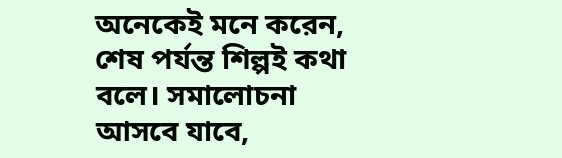অনেকেই মনে করেন, শেষ পর্যন্ত শিল্পই কথা বলে। সমালোচনা আসবে যাবে,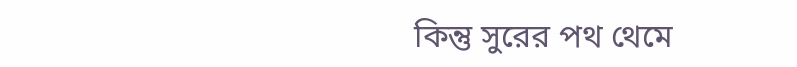কিন্তু সুরের পথ থেমে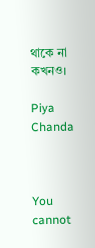থাকে না কখনও।

Piya Chanda



You cannot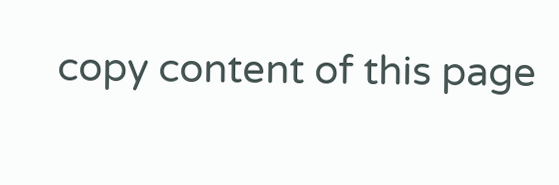copy content of this page